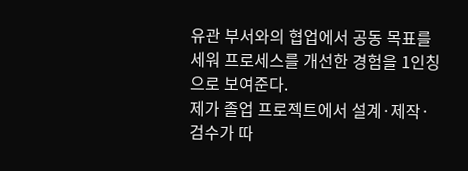유관 부서와의 협업에서 공동 목표를 세워 프로세스를 개선한 경험을 1인칭으로 보여준다.
제가 졸업 프로젝트에서 설계·제작·검수가 따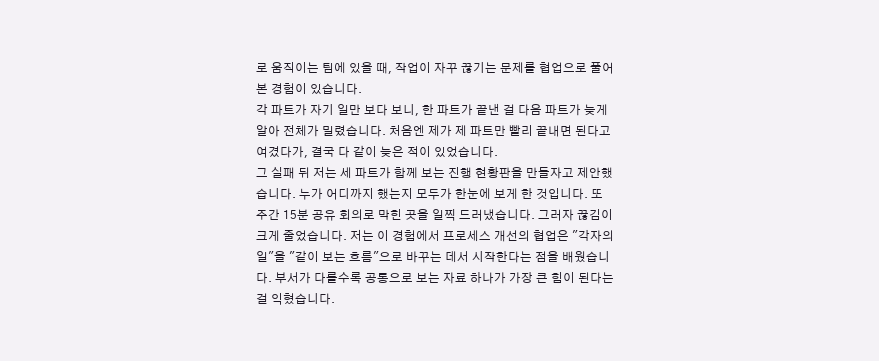로 움직이는 팀에 있을 때, 작업이 자꾸 끊기는 문제를 협업으로 풀어본 경험이 있습니다.
각 파트가 자기 일만 보다 보니, 한 파트가 끝낸 걸 다음 파트가 늦게 알아 전체가 밀렸습니다. 처음엔 제가 제 파트만 빨리 끝내면 된다고 여겼다가, 결국 다 같이 늦은 적이 있었습니다.
그 실패 뒤 저는 세 파트가 함께 보는 진행 현황판을 만들자고 제안했습니다. 누가 어디까지 했는지 모두가 한눈에 보게 한 것입니다. 또 주간 15분 공유 회의로 막힌 곳을 일찍 드러냈습니다. 그러자 끊김이 크게 줄었습니다. 저는 이 경험에서 프로세스 개선의 협업은 "각자의 일"을 "같이 보는 흐름"으로 바꾸는 데서 시작한다는 점을 배웠습니다. 부서가 다를수록 공통으로 보는 자료 하나가 가장 큰 힘이 된다는 걸 익혔습니다.